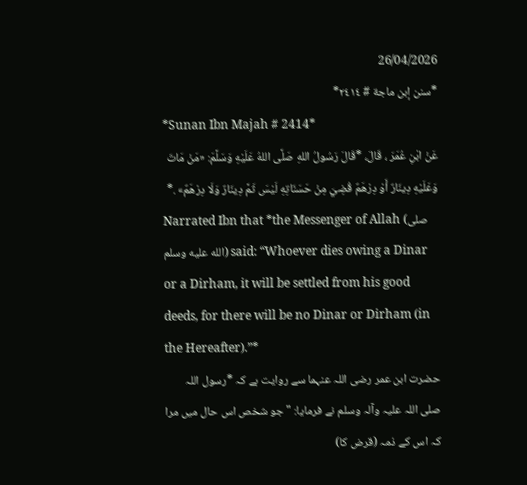26/04/2026
*سنن إبن ماجة # ٢٤١٤*
*Sunan Ibn Majah # 2414*
عَنْ ابْنِ عُمَرَ ، قَالَ، *قَالَ رَسُولُ اللهِ صَلَّى اللهُ عَلَيْهِ وَسَلَّمَ: «مَنْ مَاتَ وَعَلَيْهِ دِينَارٌ أَوْ دِرْهَمٌ قُضِيَ مِنْ حَسَنَاتِهِ لَيْسَ ثَمَّ دِينَارٌ وَلَا دِرْهَمٌ» .*
Narrated Ibn that *the Messenger of Allah (صلى الله عليه وسلم) said: “Whoever dies owing a Dinar or a Dirham, it will be settled from his good deeds, for there will be no Dinar or Dirham (in the Hereafter).”*
حضرت ابن عمر رضی اللہ عنہما سے روایت ہے کہ *رسول اللہ صلی اللہ علیہ وآلہ وسلم نے فرمایا: "جو شخص اس حال میں مرا کہ اس کے ذمہ (قرض کا)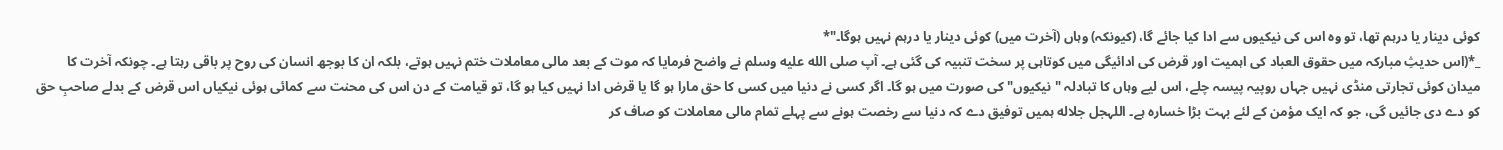کوئی دینار یا درہم تھا، تو وہ اس کی نیکیوں سے ادا کیا جائے گا، (کیونکہ) وہاں (آخرت میں) کوئی دینار یا درہم نہیں ہوگا۔"*
_*(اس حدیثِ مبارکہ میں حقوق العباد کی اہمیت اور قرض کی ادائیگی میں کوتاہی پر سخت تنبیہ کی گئی ہے۔ آپ صلى الله عليه وسلم نے واضح فرمایا کہ موت کے بعد مالی معاملات ختم نہیں ہوتے، بلکہ ان کا بوجھ انسان کی روح پر باقی رہتا ہے۔ چونکہ آخرت کا میدان کوئی تجارتی منڈی نہیں جہاں روپیہ پیسہ چلے، اس لیے وہاں کا تبادلہ "نیکیوں" کی صورت میں ہو گا۔ اگر کسی نے دنیا میں کسی کا حق مارا ہو گا یا قرض ادا نہیں کیا ہو گا، تو قیامت کے دن اس کی محنت سے کمائی ہوئی نیکیاں اس قرض کے بدلے صاحبِ حق کو دے دی جائیں گی، جو کہ ایک مؤمن کے لئے بہت بڑا خسارہ ہے۔ اللہجل جلاله ہمیں توفیق دے کہ دنیا سے رخصت ہونے سے پہلے تمام مالی معاملات کو صاف کر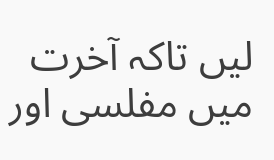لیں تاکہ آخرت میں مفلسی اور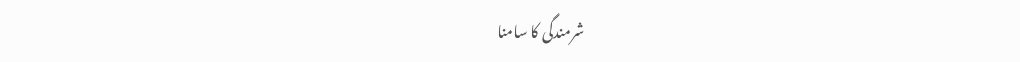شرمندگی کا سامنا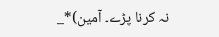نہ کرنا پڑے۔ آمین)*_